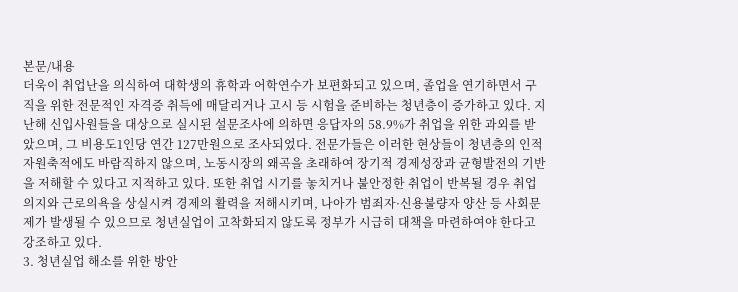본문/내용
더욱이 취업난을 의식하여 대학생의 휴학과 어학연수가 보편화되고 있으며, 졸업을 연기하면서 구직을 위한 전문적인 자격증 취득에 매달리거나 고시 등 시험을 준비하는 청년층이 증가하고 있다. 지난해 신입사원들을 대상으로 실시된 설문조사에 의하면 응답자의 58.9%가 취업을 위한 과외를 받았으며, 그 비용도1인당 연간 127만원으로 조사되었다. 전문가들은 이러한 현상들이 청년층의 인적자원축적에도 바람직하지 않으며, 노동시장의 왜곡을 초래하여 장기적 경제성장과 균형발전의 기반을 저해할 수 있다고 지적하고 있다. 또한 취업 시기를 놓치거나 불안정한 취업이 반복될 경우 취업의지와 근로의욕을 상실시켜 경제의 활력을 저해시키며, 나아가 범죄자·신용불량자 양산 등 사회문제가 발생될 수 있으므로 청년실업이 고착화되지 않도록 정부가 시급히 대책을 마련하여야 한다고 강조하고 있다.
3. 청년실업 해소를 위한 방안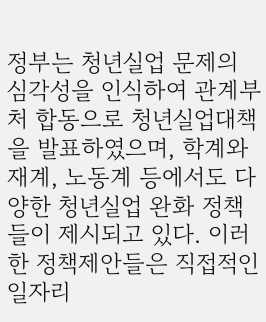정부는 청년실업 문제의 심각성을 인식하여 관계부처 합동으로 청년실업대책을 발표하였으며, 학계와 재계, 노동계 등에서도 다양한 청년실업 완화 정책들이 제시되고 있다. 이러한 정책제안들은 직접적인 일자리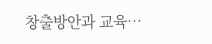창출방안과 교육…